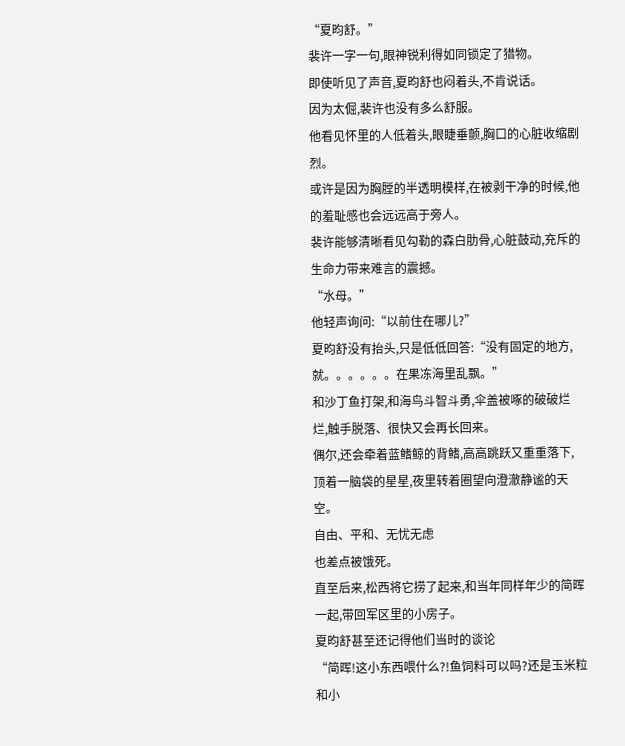“夏昀舒。”
裴许一字一句,眼神锐利得如同锁定了猎物。
即使听见了声音,夏昀舒也闷着头,不肯说话。
因为太倔,裴许也没有多么舒服。
他看见怀里的人低着头,眼睫垂颤,胸口的心脏收缩剧烈。
或许是因为胸膛的半透明模样,在被剥干净的时候,他的羞耻感也会远远高于旁人。
裴许能够清晰看见勾勒的森白肋骨,心脏鼓动,充斥的生命力带来难言的震撼。
“水母。”
他轻声询问:“以前住在哪儿?”
夏昀舒没有抬头,只是低低回答:“没有固定的地方,就。。。。。。在果冻海里乱飘。”
和沙丁鱼打架,和海鸟斗智斗勇,伞盖被啄的破破烂烂,触手脱落、很快又会再长回来。
偶尔,还会牵着蓝鳍鲸的背鳍,高高跳跃又重重落下,顶着一脑袋的星星,夜里转着圈望向澄澈静谧的天空。
自由、平和、无忧无虑
也差点被饿死。
直至后来,松西将它捞了起来,和当年同样年少的简晖一起,带回军区里的小房子。
夏昀舒甚至还记得他们当时的谈论
“简晖!这小东西喂什么?!鱼饲料可以吗?还是玉米粒和小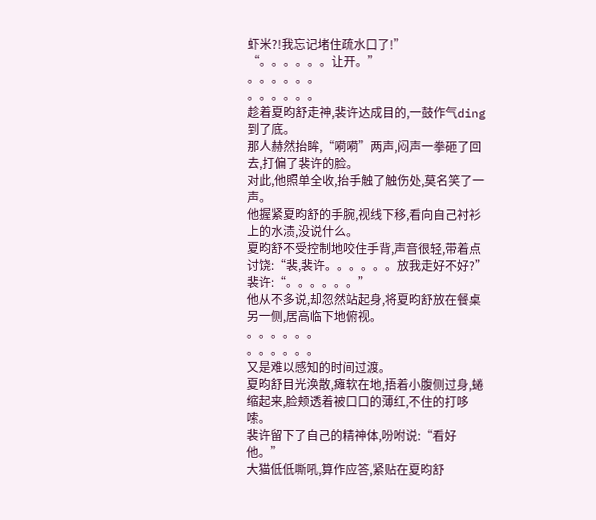虾米?!我忘记堵住疏水口了!”
“。。。。。。让开。”
。。。。。。
。。。。。。
趁着夏昀舒走神,裴许达成目的,一鼓作气ding到了底。
那人赫然抬眸,“嗬嗬”两声,闷声一拳砸了回去,打偏了裴许的脸。
对此,他照单全收,抬手触了触伤处,莫名笑了一声。
他握紧夏昀舒的手腕,视线下移,看向自己衬衫上的水渍,没说什么。
夏昀舒不受控制地咬住手背,声音很轻,带着点讨饶:“裴,裴许。。。。。。放我走好不好?”
裴许:“。。。。。。”
他从不多说,却忽然站起身,将夏昀舒放在餐桌另一侧,居高临下地俯视。
。。。。。。
。。。。。。
又是难以感知的时间过渡。
夏昀舒目光涣散,瘫软在地,捂着小腹侧过身,蜷缩起来,脸颊透着被口口的薄红,不住的打哆嗦。
裴许留下了自己的精神体,吩咐说:“看好他。”
大猫低低嘶吼,算作应答,紧贴在夏昀舒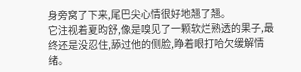身旁窝了下来,尾巴尖心情很好地翘了翘。
它注视着夏昀舒,像是嗅见了一颗软烂熟透的果子,最终还是没忍住,舔过他的侧脸,睁着眼打哈欠缓解情绪。